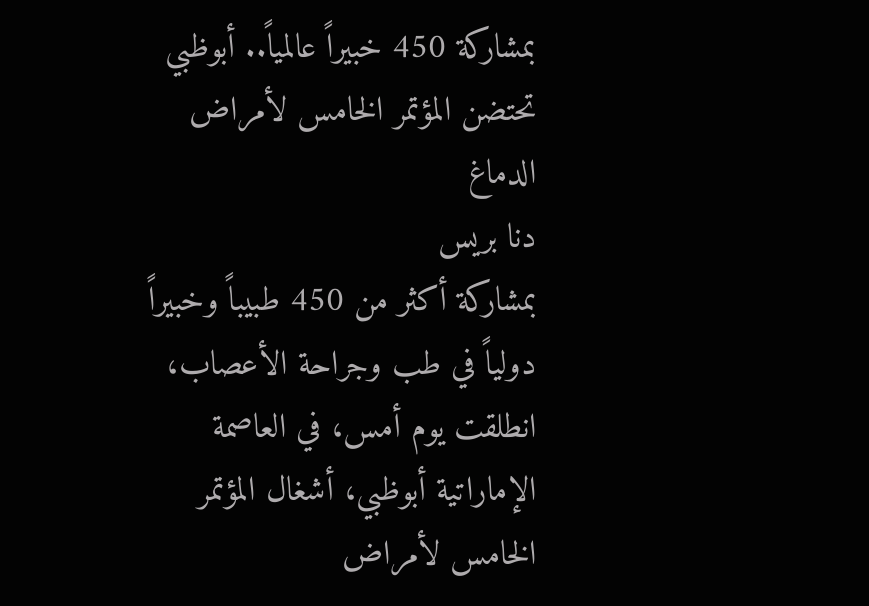بمشاركة 450 خبيراً عالمياً.. أبوظبي تحتضن المؤتمر الخامس لأمراض الدماغ
دنا بريس
بمشاركة أكثر من 450 طبيباً وخبيراً دولياً في طب وجراحة الأعصاب، انطلقت يوم أمس، في العاصمة الإماراتية أبوظبي، أشغال المؤتمر الخامس لأمراض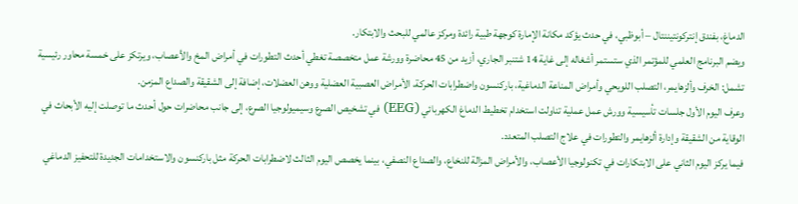الدماغ، بفندق إنتركونتيننتال – أبوظبي، في حدث يؤكد مكانة الإمارة كوجهة طبية رائدة ومركز عالمي للبحث والابتكار.
ويضم البرنامج العلمي للمؤتمر الذي ستستمر أشغاله إلى غاية 14 شتنبر الجاري، أزيد من 45 محاضرة وورشة عمل متخصصة تغطي أحدث التطورات في أمراض المخ والأعصاب، ويرتكز على خمسة محاور رئيسية تشمل: الخرف وألزهايمر، التصلب اللويحي وأمراض المناعة الدماغية، باركنسون واضطرابات الحركة، الأمراض العصبية العضلية ووهن العضلات، إضافة إلى الشقيقة والصداع المزمن.
وعرف اليوم الأول جلسات تأسيسية وورش عمل عملية تناولت استخدام تخطيط الدماغ الكهربائي (EEG) في تشخيص الصرع وسيميولوجيا الصرع، إلى جانب محاضرات حول أحدث ما توصلت إليه الأبحاث في الوقاية من الشقيقة وإدارة ألزهايمر والتطورات في علاج التصلب المتعدد.
فيما يركز اليوم الثاني على الابتكارات في تكنولوجيا الأعصاب، والأمراض المزالة للنخاع، والصداع النصفي، بينما يخصص اليوم الثالث لاضطرابات الحركة مثل باركنسون والاستخدامات الجديدة للتحفيز الدماغي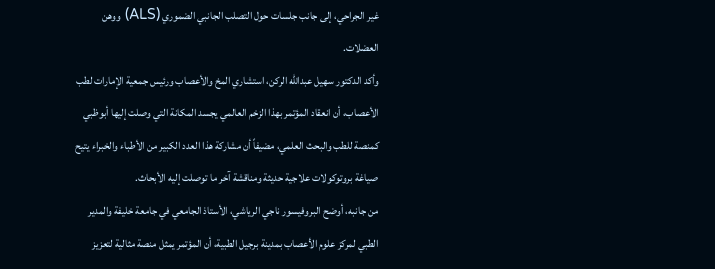غير الجراحي، إلى جانب جلسات حول التصلب الجانبي الضموري (ALS) ووهن العضلات.
وأكد الدكتور سهيل عبدالله الركن، استشاري المخ والأعصاب ورئيس جمعية الإمارات لطب الأعصاب، أن انعقاد المؤتمر بهذا الزخم العالمي يجسد المكانة التي وصلت إليها أبوظبي كمنصة للطب والبحث العلمي، مضيفاً أن مشاركة هذا العدد الكبير من الأطباء والخبراء يتيح صياغة بروتوكولات علاجية حديثة ومناقشة آخر ما توصلت إليه الأبحاث.
من جانبه، أوضح البروفيسور ناجي الرياشي، الأستاذ الجامعي في جامعة خليفة والمدير الطبي لمركز علوم الأعصاب بمدينة برجيل الطبية، أن المؤتمر يمثل منصة مثالية لتعزيز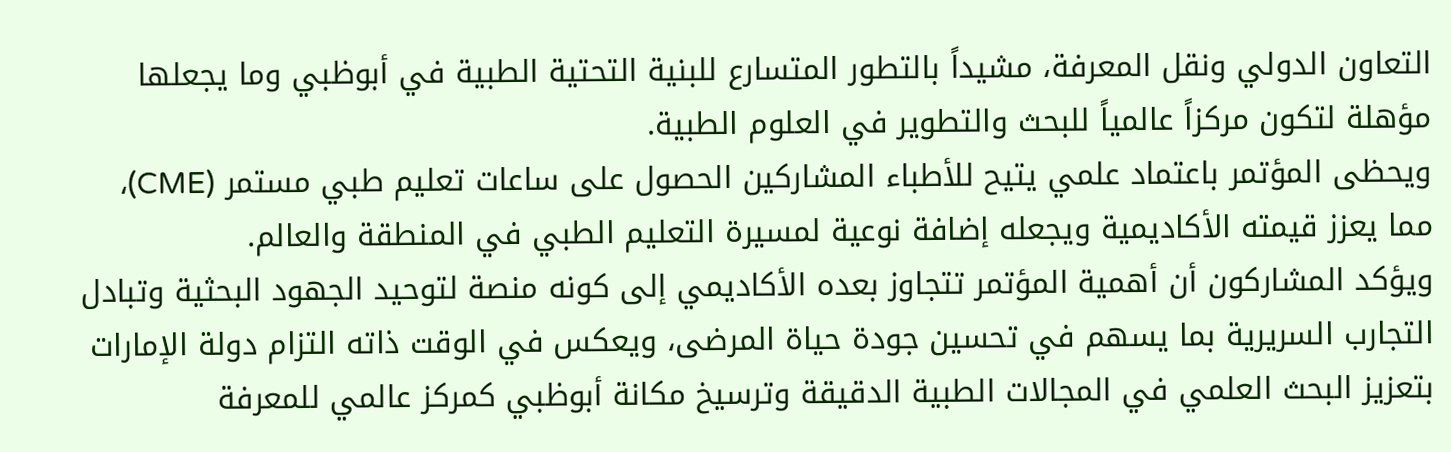التعاون الدولي ونقل المعرفة، مشيداً بالتطور المتسارع للبنية التحتية الطبية في أبوظبي وما يجعلها مؤهلة لتكون مركزاً عالمياً للبحث والتطوير في العلوم الطبية.
ويحظى المؤتمر باعتماد علمي يتيح للأطباء المشاركين الحصول على ساعات تعليم طبي مستمر (CME)، مما يعزز قيمته الأكاديمية ويجعله إضافة نوعية لمسيرة التعليم الطبي في المنطقة والعالم.
ويؤكد المشاركون أن أهمية المؤتمر تتجاوز بعده الأكاديمي إلى كونه منصة لتوحيد الجهود البحثية وتبادل التجارب السريرية بما يسهم في تحسين جودة حياة المرضى، ويعكس في الوقت ذاته التزام دولة الإمارات بتعزيز البحث العلمي في المجالات الطبية الدقيقة وترسيخ مكانة أبوظبي كمركز عالمي للمعرفة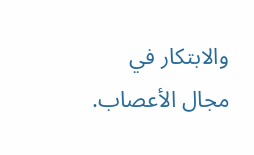والابتكار في مجال الأعصاب.